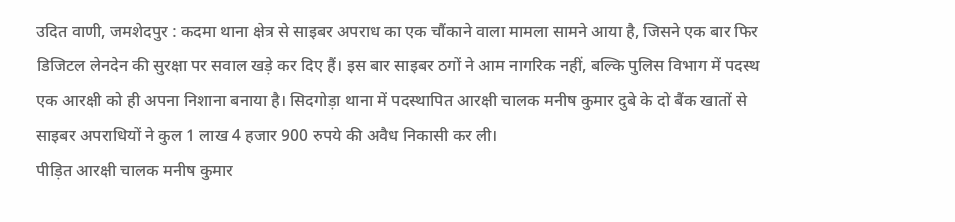उदित वाणी, जमशेदपुर : कदमा थाना क्षेत्र से साइबर अपराध का एक चौंकाने वाला मामला सामने आया है, जिसने एक बार फिर डिजिटल लेनदेन की सुरक्षा पर सवाल खड़े कर दिए हैं। इस बार साइबर ठगों ने आम नागरिक नहीं, बल्कि पुलिस विभाग में पदस्थ एक आरक्षी को ही अपना निशाना बनाया है। सिदगोड़ा थाना में पदस्थापित आरक्षी चालक मनीष कुमार दुबे के दो बैंक खातों से साइबर अपराधियों ने कुल 1 लाख 4 हजार 900 रुपये की अवैध निकासी कर ली।
पीड़ित आरक्षी चालक मनीष कुमार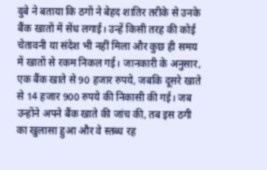दुबे ने बताया कि ठगों ने बेहद शातिर तरीके से उनके बैंक खातों में सेंध लगाई। उन्हें किसी तरह की कोई चेतावनी या संदेश भी नहीं मिला और कुछ ही समय में खातों से रकम निकल गई। जानकारी के अनुसार, एक बैंक खाते से 90 हजार रुपये, जबकि दूसरे खाते से 14 हजार 900 रुपये की निकासी की गई। जब उन्होंने अपने बैंक खाते की जांच की, तब इस ठगी का खुलासा हुआ और वे स्तब्ध रह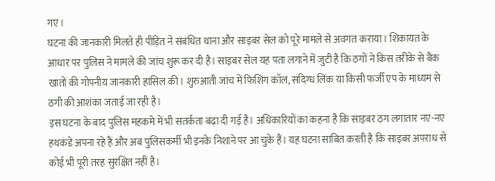गए।
घटना की जानकारी मिलते ही पीड़ित ने संबंधित थाना और साइबर सेल को पूरे मामले से अवगत कराया। शिकायत के आधार पर पुलिस ने मामले की जांच शुरू कर दी है। साइबर सेल यह पता लगाने में जुटी है कि ठगों ने किस तरीके से बैंक खातों की गोपनीय जानकारी हासिल की। शुरुआती जांच में फिशिंग कॉल, संदिग्ध लिंक या किसी फर्जी एप के माध्यम से ठगी की आशंका जताई जा रही है।
इस घटना के बाद पुलिस महकमे में भी सतर्कता बढ़ा दी गई है। अधिकारियों का कहना है कि साइबर ठग लगातार नए-नए हथकंडे अपना रहे हैं और अब पुलिसकर्मी भी इनके निशाने पर आ चुके हैं। यह घटना साबित करती है कि साइबर अपराध से कोई भी पूरी तरह सुरक्षित नहीं है।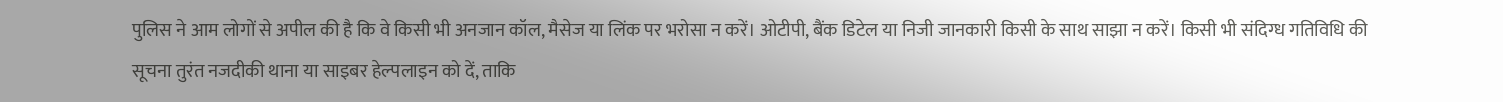पुलिस ने आम लोगों से अपील की है कि वे किसी भी अनजान कॉल, मैसेज या लिंक पर भरोसा न करें। ओटीपी, बैंक डिटेल या निजी जानकारी किसी के साथ साझा न करें। किसी भी संदिग्ध गतिविधि की सूचना तुरंत नजदीकी थाना या साइबर हेल्पलाइन को दें, ताकि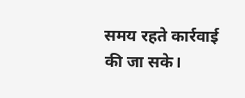समय रहते कार्रवाई की जा सके।